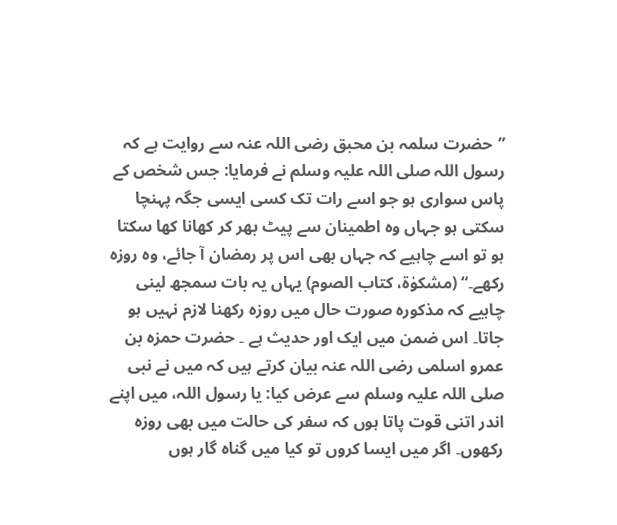”حضرت سلمہ بن محبق رضی اللہ عنہ سے روایت ہے کہ رسول اللہ صلی اللہ علیہ وسلم نے فرمایا: جس شخص کے پاس سواری ہو جو اسے رات تک کسی ایسی جگہ پہنچا سکتی ہو جہاں وہ اطمینان سے پیٹ بھر کر کھانا کھا سکتا ہو تو اسے چاہیے کہ جہاں بھی اس پر رمضان آ جائے، وہ روزہ رکھے۔“ (مشکوٰة، کتاب الصوم) یہاں یہ بات سمجھ لینی چاہیے کہ مذکورہ صورت حال میں روزہ رکھنا لازم نہیں ہو جاتا۔ اس ضمن میں ایک اور حدیث ہے ۔ حضرت حمزہ بن عمرو اسلمی رضی اللہ عنہ بیان کرتے ہیں کہ میں نے نبی صلی اللہ علیہ وسلم سے عرض کیا: یا رسول اللہ، میں اپنے اندر اتنی قوت پاتا ہوں کہ سفر کی حالت میں بھی روزہ رکھوں۔ اگر میں ایسا کروں تو کیا میں گناہ گار ہوں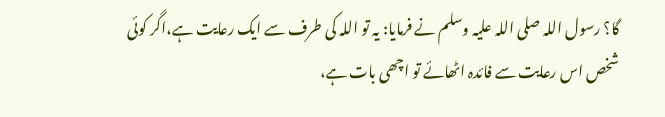گا؟ رسول اللہ صلی اللہ علیہ وسلم نے فرمایا: یہ تو اللہ کی طرف سے ایک رعایت ہے،اگر کوئی شخص اس رعایت سے فائدہ اٹھائے تو اچھی بات ہے،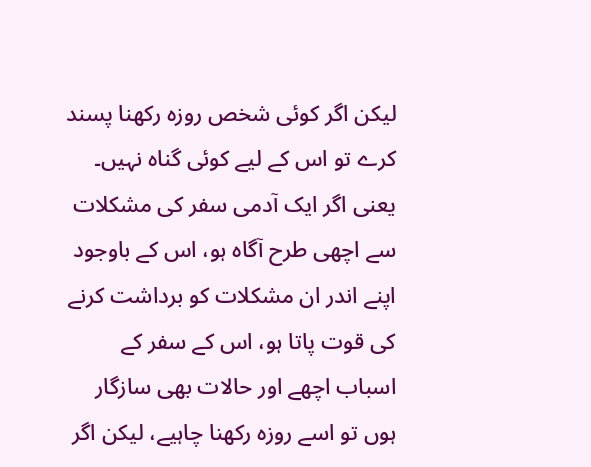لیکن اگر کوئی شخص روزہ رکھنا پسند کرے تو اس کے لیے کوئی گناہ نہیں۔ یعنی اگر ایک آدمی سفر کی مشکلات سے اچھی طرح آگاہ ہو، اس کے باوجود اپنے اندر ان مشکلات کو برداشت کرنے کی قوت پاتا ہو، اس کے سفر کے اسباب اچھے اور حالات بھی سازگار ہوں تو اسے روزہ رکھنا چاہیے، لیکن اگر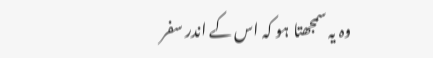وہ یہ سمجھتا ہو کہ اس کے اندر سفر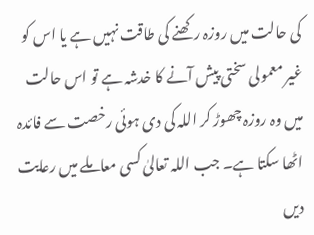کی حالت میں روزہ رکھنے کی طاقت نہیں ہے یا اس کو غیر معمولی سختی پیش آنے کا خدشہ ہے تو اس حالت میں وہ روزہ چھوڑ کر اللہ کی دی ہوئی رخصت سے فائدہ اٹھا سکتا ہے۔ جب اللہ تعالیٰ کسی معاملے میں رعایت دیں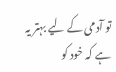تو آدمی کے لیے بہتر یہ ہے کہ خود کو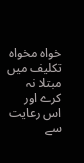خواہ مخواہ تکلیف میں مبتلا نہ کرے اور اس رعایت سے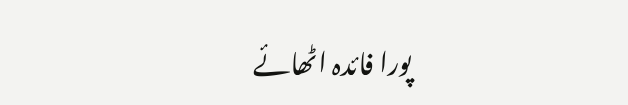پورا فائدہ اٹھائے